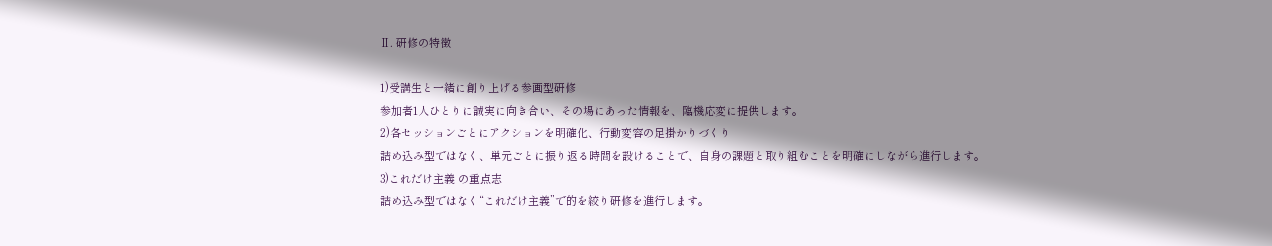Ⅱ. 研修の特徴

1)受講生と一緒に創り上げる参画型研修
参加者1人ひとりに誠実に向き合い、その場にあった情報を、臨機応変に提供します。
2)各セッションごとにアクションを明確化、行動変容の足掛かりづくり
詰め込み型ではなく、単元ごとに振り返る時間を設けることで、自身の課題と取り組むことを明確にしながら進行します。
3)これだけ主義 の重点志
詰め込み型ではなく“これだけ主義”で的を絞り研修を進行します。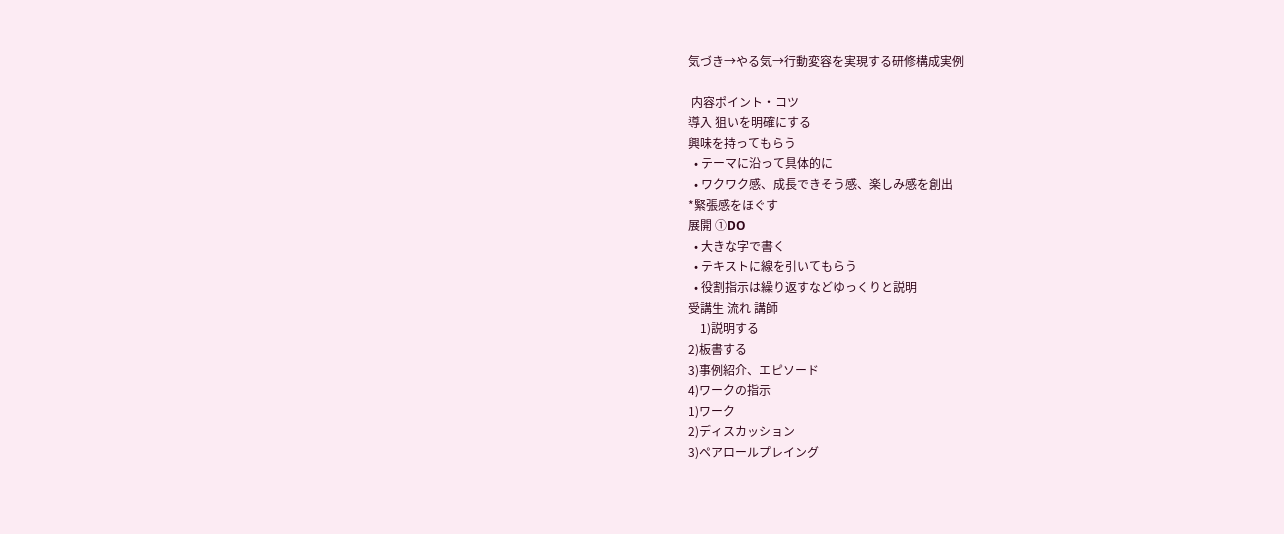気づき→やる気→行動変容を実現する研修構成実例

 内容ポイント・コツ
導入 狙いを明確にする
興味を持ってもらう
  • テーマに沿って具体的に
  • ワクワク感、成長できそう感、楽しみ感を創出
*緊張感をほぐす
展開 ①DO
  • 大きな字で書く
  • テキストに線を引いてもらう
  • 役割指示は繰り返すなどゆっくりと説明
受講生 流れ 講師
    1)説明する
2)板書する
3)事例紹介、エピソード
4)ワークの指示
1)ワーク
2)ディスカッション
3)ペアロールプレイング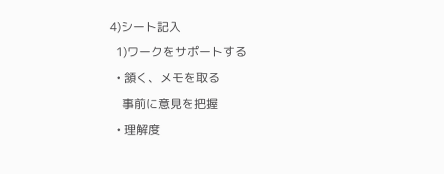4)シート記入
  1)ワークをサポートする
  • 頷く、メモを取る
    事前に意見を把握
  • 理解度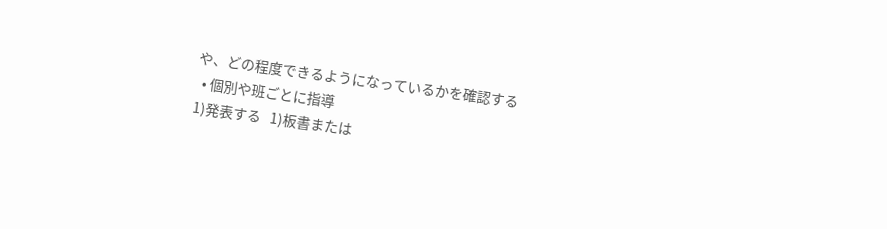や、どの程度できるようになっているかを確認する
  • 個別や班ごとに指導
1)発表する   1)板書または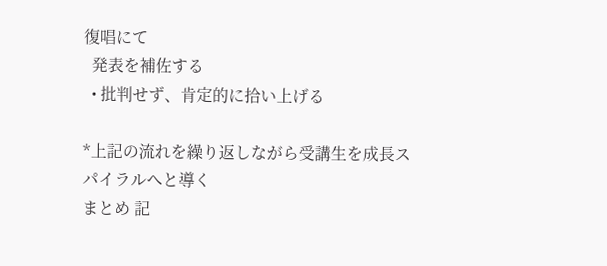復唱にて
  発表を補佐する
  • 批判せず、肯定的に拾い上げる

*上記の流れを繰り返しながら受講生を成長スパイラルへと導く
まとめ 記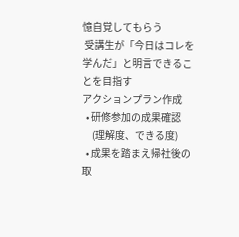憶自覚してもらう
 受講生が「今日はコレを学んだ」と明言できることを目指す
アクションプラン作成
  • 研修参加の成果確認
     (理解度、できる度)
  • 成果を踏まえ帰社後の取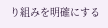り組みを明確にする